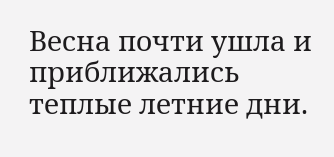Весна почти ушла и приближались теплые летние дни.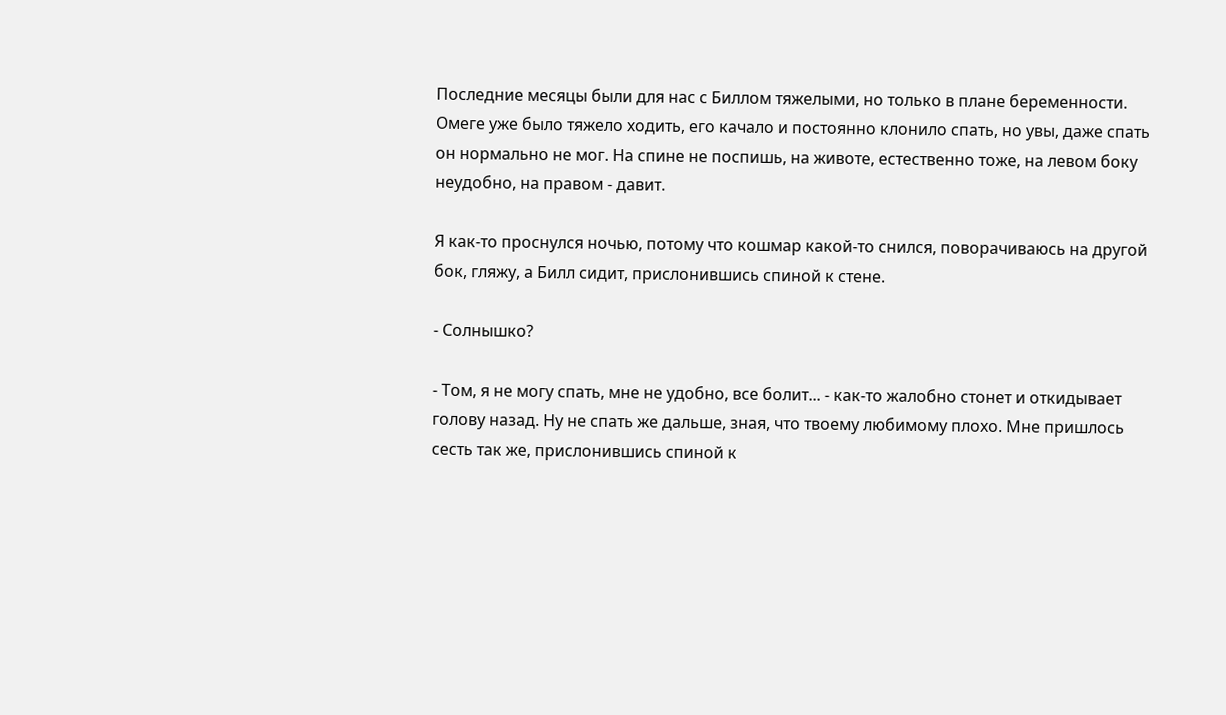Последние месяцы были для нас с Биллом тяжелыми, но только в плане беременности. Омеге уже было тяжело ходить, его качало и постоянно клонило спать, но увы, даже спать он нормально не мог. На спине не поспишь, на животе, естественно тоже, на левом боку неудобно, на правом - давит.

Я как-то проснулся ночью, потому что кошмар какой-то снился, поворачиваюсь на другой бок, гляжу, а Билл сидит, прислонившись спиной к стене.

- Солнышко?

- Том, я не могу спать, мне не удобно, все болит... - как-то жалобно стонет и откидывает голову назад. Ну не спать же дальше, зная, что твоему любимому плохо. Мне пришлось сесть так же, прислонившись спиной к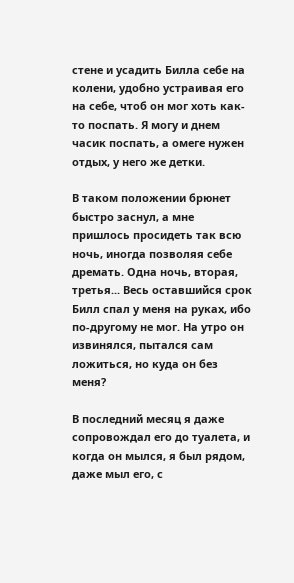стене и усадить Билла себе на колени, удобно устраивая его на себе, чтоб он мог хоть как-то поспать. Я могу и днем часик поспать, а омеге нужен отдых, у него же детки.

В таком положении брюнет быстро заснул, а мне пришлось просидеть так всю ночь, иногда позволяя себе дремать. Одна ночь, вторая, третья... Весь оставшийся срок Билл спал у меня на руках, ибо по-другому не мог. На утро он извинялся, пытался сам ложиться, но куда он без меня?

В последний месяц я даже сопровождал его до туалета, и когда он мылся, я был рядом, даже мыл его, с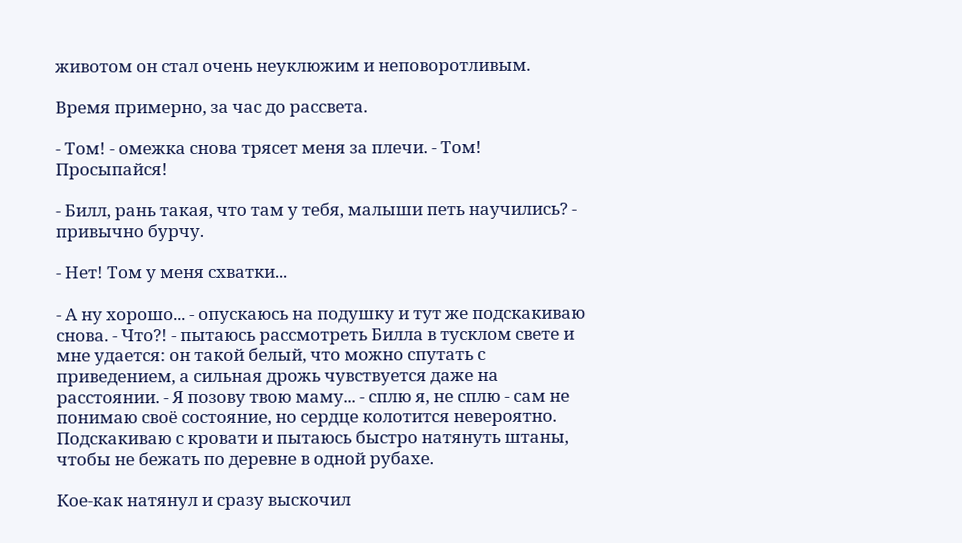животом он стал очень неуклюжим и неповоротливым.

Время примерно, за час до рассвета.

- Том! - омежка снова трясет меня за плечи. - Том! Просыпайся!

- Билл, рань такая, что там у тебя, малыши петь научились? - привычно бурчу.

- Нет! Том у меня схватки...

- А ну хорошо... - опускаюсь на подушку и тут же подскакиваю снова. - Что?! - пытаюсь рассмотреть Билла в тусклом свете и мне удается: он такой белый, что можно спутать с приведением, а сильная дрожь чувствуется даже на расстоянии. - Я позову твою маму... - сплю я, не сплю - сам не понимаю своё состояние, но сердце колотится невероятно. Подскакиваю с кровати и пытаюсь быстро натянуть штаны, чтобы не бежать по деревне в одной рубахе.

Кое-как натянул и сразу выскочил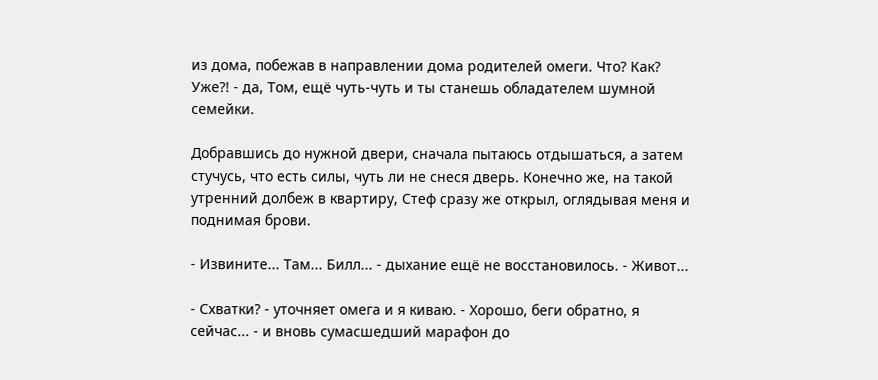из дома, побежав в направлении дома родителей омеги. Что? Как? Уже?! - да, Том, ещё чуть-чуть и ты станешь обладателем шумной семейки.

Добравшись до нужной двери, сначала пытаюсь отдышаться, а затем стучусь, что есть силы, чуть ли не снеся дверь. Конечно же, на такой утренний долбеж в квартиру, Стеф сразу же открыл, оглядывая меня и поднимая брови.

- Извините... Там... Билл... - дыхание ещё не восстановилось. - Живот...

- Схватки? - уточняет омега и я киваю. - Хорошо, беги обратно, я сейчас... - и вновь сумасшедший марафон до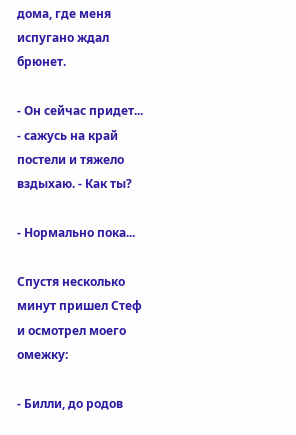дома, где меня испугано ждал брюнет.

- Он сейчас придет... - сажусь на край постели и тяжело вздыхаю. - Как ты?

- Нормально пока...

Спустя несколько минут пришел Стеф и осмотрел моего омежку:

- Билли, до родов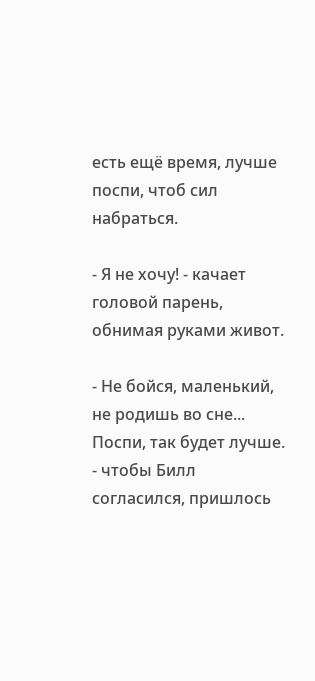есть ещё время, лучше поспи, чтоб сил набраться.

- Я не хочу! - качает головой парень, обнимая руками живот.

- Не бойся, маленький, не родишь во сне... Поспи, так будет лучше. - чтобы Билл согласился, пришлось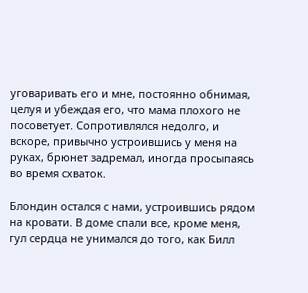уговаривать его и мне, постоянно обнимая, целуя и убеждая его, что мама плохого не посоветует. Сопротивлялся недолго, и вскоре, привычно устроившись у меня на руках, брюнет задремал, иногда просыпаясь во время схваток.

Блондин остался с нами, устроившись рядом на кровати. В доме спали все, кроме меня, гул сердца не унимался до того, как Билл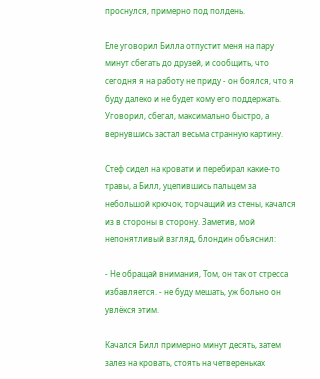проснулся, примерно под полдень.

Еле уговорил Билла отпустит меня на пару минут сбегать до друзей, и сообщить, что сегодня я на работу не приду - он боялся, что я буду далеко и не будет кому его поддержать. Уговорил, сбегал, максимально быстро, а вернувшись застал весьма странную картину.

Стеф сидел на кровати и перебирал какие-то травы, а Билл, уцепившись пальцем за небольшой крючок, торчащий из стены, качался из в стороны в сторону. Заметив, мой непонятливый взгляд, блондин объяснил:

- Не обращай внимания, Том, он так от стресса избавляется. - не буду мешать, уж больно он увлёкся этим.

Качался Билл примерно минут десять, затем залез на кровать, стоять на четвереньках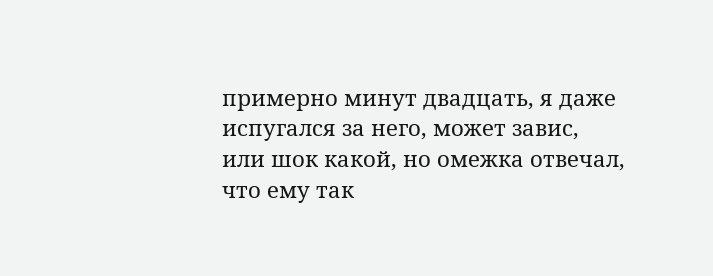примерно минут двадцать, я даже испугался за него, может завис, или шок какой, но омежка отвечал, что ему так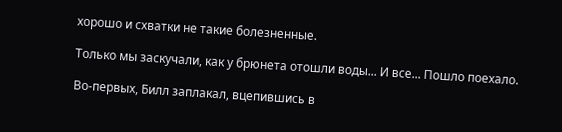хорошо и схватки не такие болезненные.

Только мы заскучали, как у брюнета отошли воды... И все... Пошло поехало.

Во-первых, Билл заплакал, вцепившись в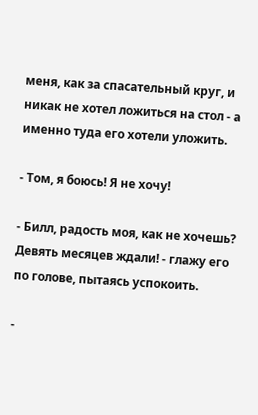меня, как за спасательный круг, и никак не хотел ложиться на стол - а именно туда его хотели уложить.

- Том, я боюсь! Я не хочу!

- Билл, радость моя, как не хочешь? Девять месяцев ждали! - глажу его по голове, пытаясь успокоить.

-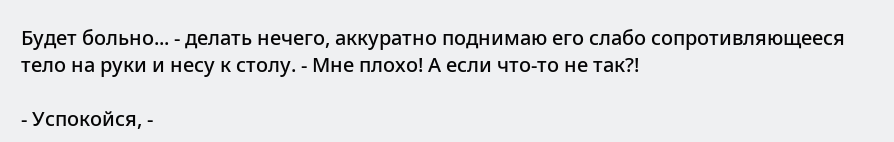Будет больно... - делать нечего, аккуратно поднимаю его слабо сопротивляющееся тело на руки и несу к столу. - Мне плохо! А если что-то не так?!

- Успокойся, -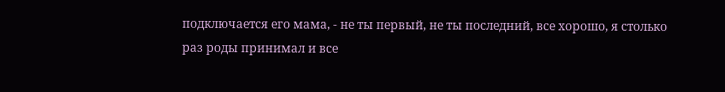подключается его мама, - не ты первый, не ты последний, все хорошо, я столько раз роды принимал и все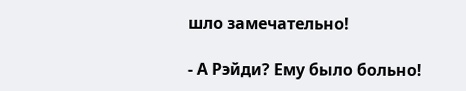шло замечательно!

- А Рэйди? Ему было больно!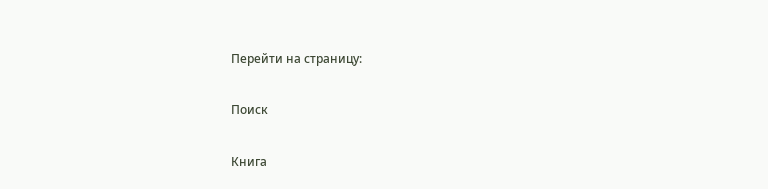Перейти на страницу:

Поиск

Книга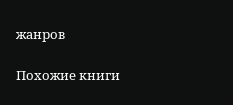жанров

Похожие книги